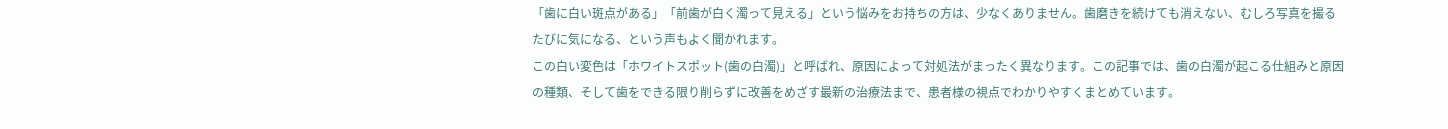「歯に白い斑点がある」「前歯が白く濁って見える」という悩みをお持ちの方は、少なくありません。歯磨きを続けても消えない、むしろ写真を撮るたびに気になる、という声もよく聞かれます。
この白い変色は「ホワイトスポット(歯の白濁)」と呼ばれ、原因によって対処法がまったく異なります。この記事では、歯の白濁が起こる仕組みと原因の種類、そして歯をできる限り削らずに改善をめざす最新の治療法まで、患者様の視点でわかりやすくまとめています。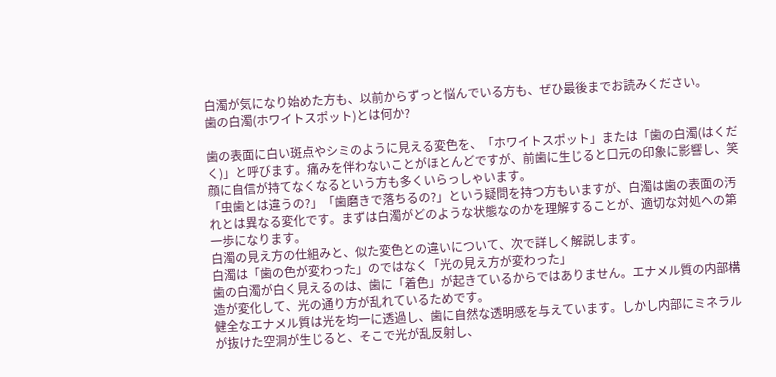白濁が気になり始めた方も、以前からずっと悩んでいる方も、ぜひ最後までお読みください。
歯の白濁(ホワイトスポット)とは何か?

歯の表面に白い斑点やシミのように見える変色を、「ホワイトスポット」または「歯の白濁(はくだく)」と呼びます。痛みを伴わないことがほとんどですが、前歯に生じると口元の印象に影響し、笑顔に自信が持てなくなるという方も多くいらっしゃいます。
「虫歯とは違うの?」「歯磨きで落ちるの?」という疑問を持つ方もいますが、白濁は歯の表面の汚れとは異なる変化です。まずは白濁がどのような状態なのかを理解することが、適切な対処への第一歩になります。
白濁の見え方の仕組みと、似た変色との違いについて、次で詳しく解説します。
白濁は「歯の色が変わった」のではなく「光の見え方が変わった」
歯の白濁が白く見えるのは、歯に「着色」が起きているからではありません。エナメル質の内部構造が変化して、光の通り方が乱れているためです。
健全なエナメル質は光を均一に透過し、歯に自然な透明感を与えています。しかし内部にミネラルが抜けた空洞が生じると、そこで光が乱反射し、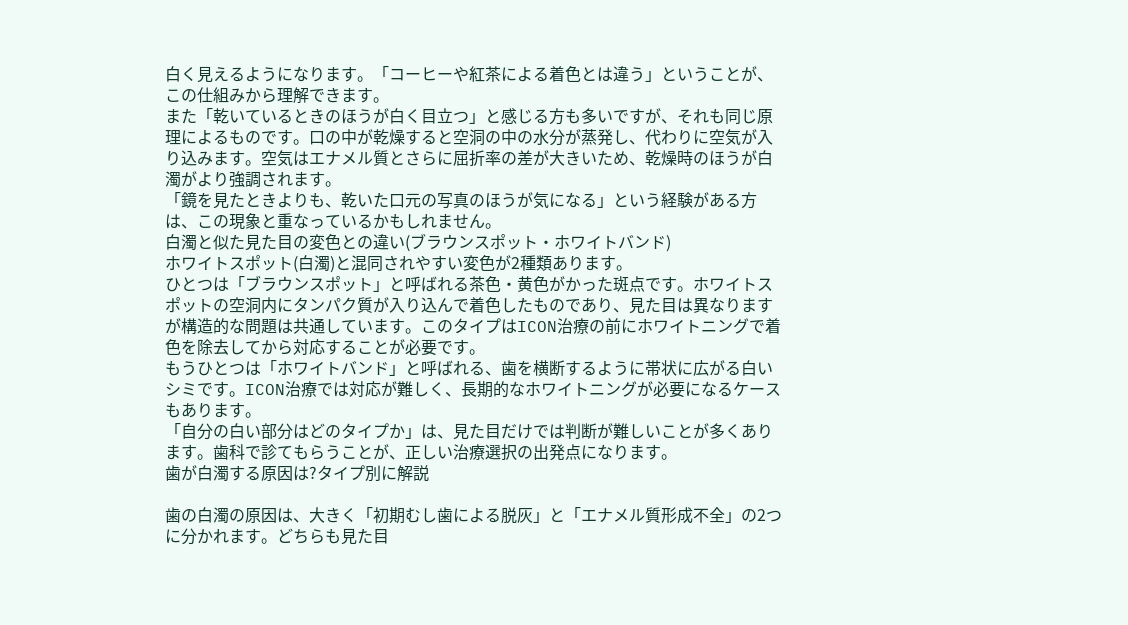白く見えるようになります。「コーヒーや紅茶による着色とは違う」ということが、この仕組みから理解できます。
また「乾いているときのほうが白く目立つ」と感じる方も多いですが、それも同じ原理によるものです。口の中が乾燥すると空洞の中の水分が蒸発し、代わりに空気が入り込みます。空気はエナメル質とさらに屈折率の差が大きいため、乾燥時のほうが白濁がより強調されます。
「鏡を見たときよりも、乾いた口元の写真のほうが気になる」という経験がある方は、この現象と重なっているかもしれません。
白濁と似た見た目の変色との違い(ブラウンスポット・ホワイトバンド)
ホワイトスポット(白濁)と混同されやすい変色が2種類あります。
ひとつは「ブラウンスポット」と呼ばれる茶色・黄色がかった斑点です。ホワイトスポットの空洞内にタンパク質が入り込んで着色したものであり、見た目は異なりますが構造的な問題は共通しています。このタイプはICON治療の前にホワイトニングで着色を除去してから対応することが必要です。
もうひとつは「ホワイトバンド」と呼ばれる、歯を横断するように帯状に広がる白いシミです。ICON治療では対応が難しく、長期的なホワイトニングが必要になるケースもあります。
「自分の白い部分はどのタイプか」は、見た目だけでは判断が難しいことが多くあります。歯科で診てもらうことが、正しい治療選択の出発点になります。
歯が白濁する原因は?タイプ別に解説

歯の白濁の原因は、大きく「初期むし歯による脱灰」と「エナメル質形成不全」の2つに分かれます。どちらも見た目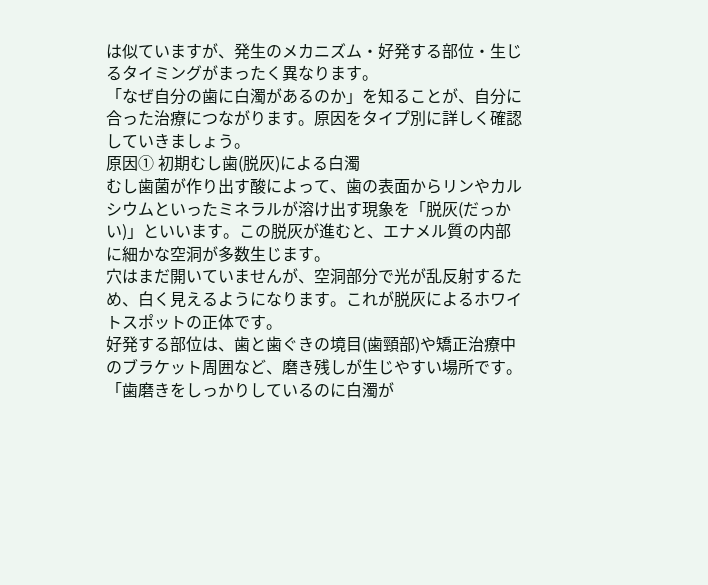は似ていますが、発生のメカニズム・好発する部位・生じるタイミングがまったく異なります。
「なぜ自分の歯に白濁があるのか」を知ることが、自分に合った治療につながります。原因をタイプ別に詳しく確認していきましょう。
原因① 初期むし歯(脱灰)による白濁
むし歯菌が作り出す酸によって、歯の表面からリンやカルシウムといったミネラルが溶け出す現象を「脱灰(だっかい)」といいます。この脱灰が進むと、エナメル質の内部に細かな空洞が多数生じます。
穴はまだ開いていませんが、空洞部分で光が乱反射するため、白く見えるようになります。これが脱灰によるホワイトスポットの正体です。
好発する部位は、歯と歯ぐきの境目(歯頸部)や矯正治療中のブラケット周囲など、磨き残しが生じやすい場所です。「歯磨きをしっかりしているのに白濁が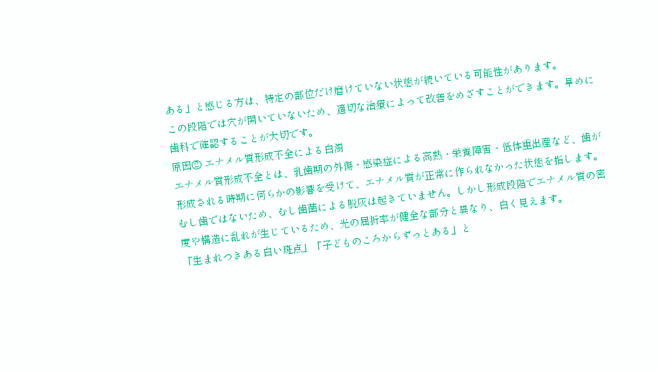ある」と感じる方は、特定の部位だけ磨けていない状態が続いている可能性があります。
この段階では穴が開いていないため、適切な治療によって改善をめざすことができます。早めに歯科で確認することが大切です。
原因② エナメル質形成不全による白濁
エナメル質形成不全とは、乳歯期の外傷・感染症による高熱・栄養障害・低体重出産など、歯が形成される時期に何らかの影響を受けて、エナメル質が正常に作られなかった状態を指します。
むし歯ではないため、むし歯菌による脱灰は起きていません。しかし形成段階でエナメル質の密度や構造に乱れが生じているため、光の屈折率が健全な部分と異なり、白く見えます。
「生まれつきある白い斑点」「子どものころからずっとある」と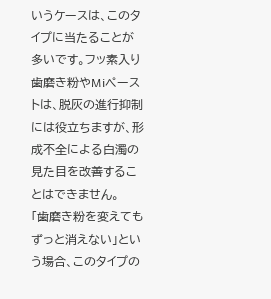いうケースは、このタイプに当たることが多いです。フッ素入り歯磨き粉やMiペーストは、脱灰の進行抑制には役立ちますが、形成不全による白濁の見た目を改善することはできません。
「歯磨き粉を変えてもずっと消えない」という場合、このタイプの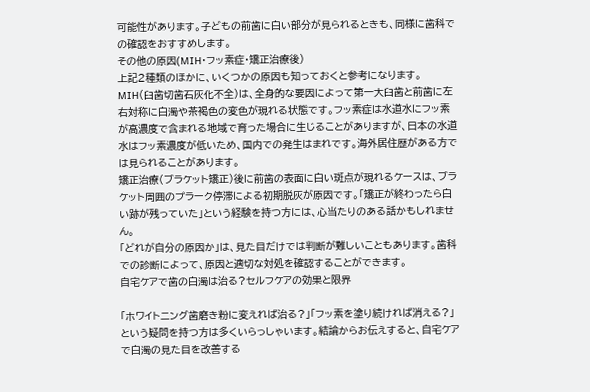可能性があります。子どもの前歯に白い部分が見られるときも、同様に歯科での確認をおすすめします。
その他の原因(MIH・フッ素症・矯正治療後)
上記2種類のほかに、いくつかの原因も知っておくと参考になります。
MIH(臼歯切歯石灰化不全)は、全身的な要因によって第一大臼歯と前歯に左右対称に白濁や茶褐色の変色が現れる状態です。フッ素症は水道水にフッ素が高濃度で含まれる地域で育った場合に生じることがありますが、日本の水道水はフッ素濃度が低いため、国内での発生はまれです。海外居住歴がある方では見られることがあります。
矯正治療(ブラケット矯正)後に前歯の表面に白い斑点が現れるケースは、ブラケット周囲のプラーク停滞による初期脱灰が原因です。「矯正が終わったら白い跡が残っていた」という経験を持つ方には、心当たりのある話かもしれません。
「どれが自分の原因か」は、見た目だけでは判断が難しいこともあります。歯科での診断によって、原因と適切な対処を確認することができます。
自宅ケアで歯の白濁は治る?セルフケアの効果と限界

「ホワイトニング歯磨き粉に変えれば治る?」「フッ素を塗り続ければ消える?」という疑問を持つ方は多くいらっしゃいます。結論からお伝えすると、自宅ケアで白濁の見た目を改善する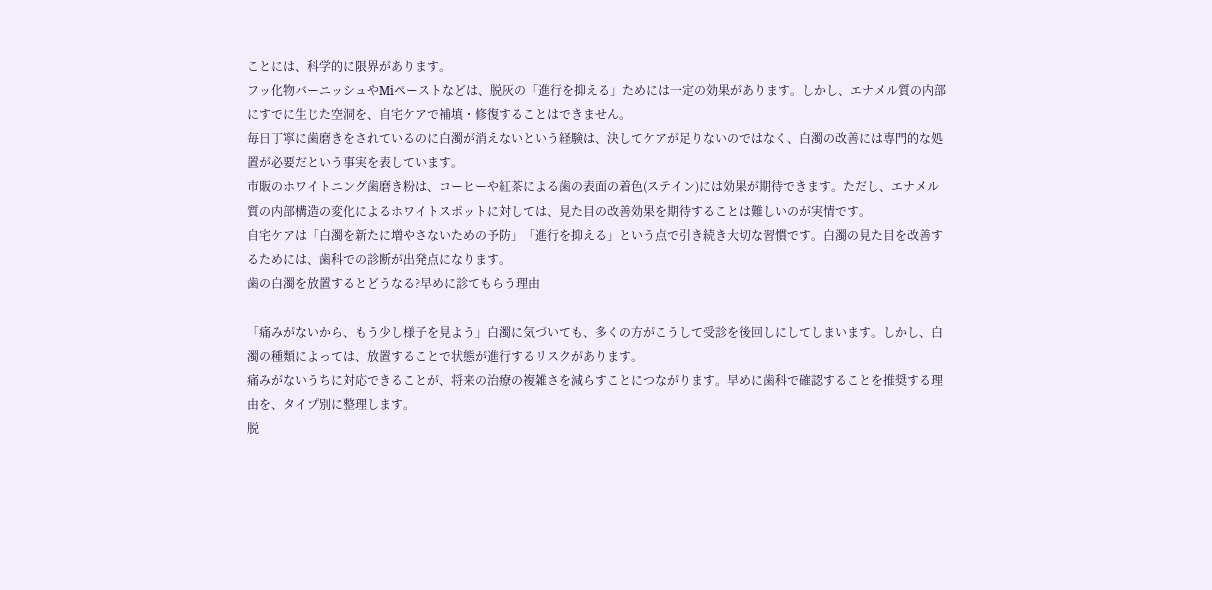ことには、科学的に限界があります。
フッ化物バーニッシュやMiペーストなどは、脱灰の「進行を抑える」ためには一定の効果があります。しかし、エナメル質の内部にすでに生じた空洞を、自宅ケアで補填・修復することはできません。
毎日丁寧に歯磨きをされているのに白濁が消えないという経験は、決してケアが足りないのではなく、白濁の改善には専門的な処置が必要だという事実を表しています。
市販のホワイトニング歯磨き粉は、コーヒーや紅茶による歯の表面の着色(ステイン)には効果が期待できます。ただし、エナメル質の内部構造の変化によるホワイトスポットに対しては、見た目の改善効果を期待することは難しいのが実情です。
自宅ケアは「白濁を新たに増やさないための予防」「進行を抑える」という点で引き続き大切な習慣です。白濁の見た目を改善するためには、歯科での診断が出発点になります。
歯の白濁を放置するとどうなる?早めに診てもらう理由

「痛みがないから、もう少し様子を見よう」白濁に気づいても、多くの方がこうして受診を後回しにしてしまいます。しかし、白濁の種類によっては、放置することで状態が進行するリスクがあります。
痛みがないうちに対応できることが、将来の治療の複雑さを減らすことにつながります。早めに歯科で確認することを推奨する理由を、タイプ別に整理します。
脱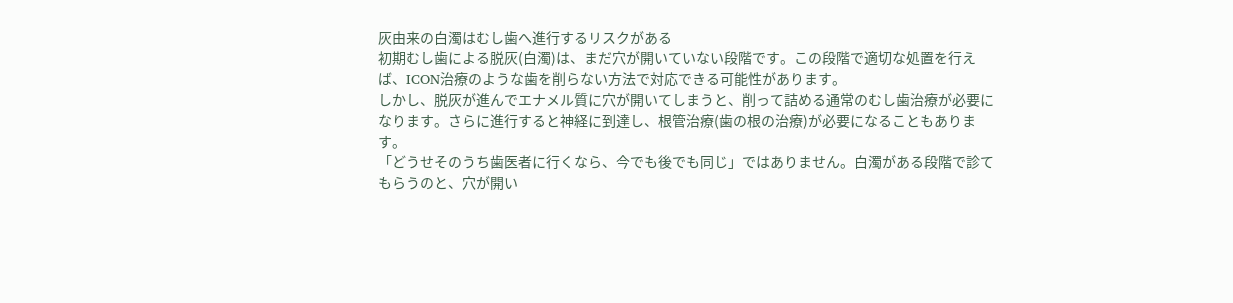灰由来の白濁はむし歯へ進行するリスクがある
初期むし歯による脱灰(白濁)は、まだ穴が開いていない段階です。この段階で適切な処置を行えば、ICON治療のような歯を削らない方法で対応できる可能性があります。
しかし、脱灰が進んでエナメル質に穴が開いてしまうと、削って詰める通常のむし歯治療が必要になります。さらに進行すると神経に到達し、根管治療(歯の根の治療)が必要になることもあります。
「どうせそのうち歯医者に行くなら、今でも後でも同じ」ではありません。白濁がある段階で診てもらうのと、穴が開い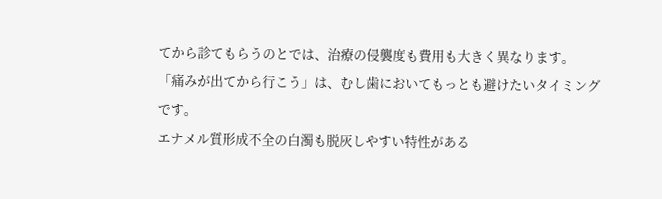てから診てもらうのとでは、治療の侵襲度も費用も大きく異なります。
「痛みが出てから行こう」は、むし歯においてもっとも避けたいタイミングです。
エナメル質形成不全の白濁も脱灰しやすい特性がある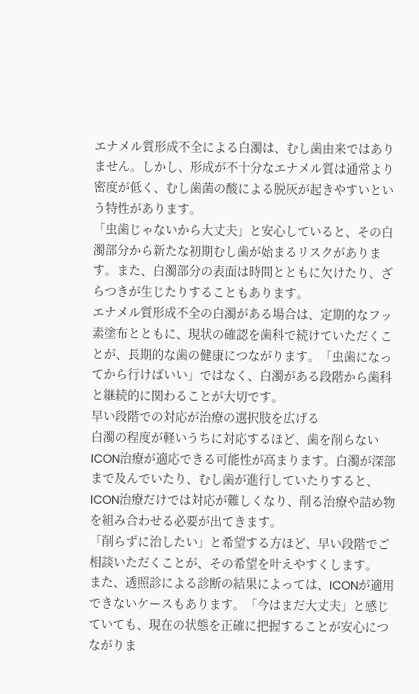エナメル質形成不全による白濁は、むし歯由来ではありません。しかし、形成が不十分なエナメル質は通常より密度が低く、むし歯菌の酸による脱灰が起きやすいという特性があります。
「虫歯じゃないから大丈夫」と安心していると、その白濁部分から新たな初期むし歯が始まるリスクがあります。また、白濁部分の表面は時間とともに欠けたり、ざらつきが生じたりすることもあります。
エナメル質形成不全の白濁がある場合は、定期的なフッ素塗布とともに、現状の確認を歯科で続けていただくことが、長期的な歯の健康につながります。「虫歯になってから行けばいい」ではなく、白濁がある段階から歯科と継続的に関わることが大切です。
早い段階での対応が治療の選択肢を広げる
白濁の程度が軽いうちに対応するほど、歯を削らないICON治療が適応できる可能性が高まります。白濁が深部まで及んでいたり、むし歯が進行していたりすると、ICON治療だけでは対応が難しくなり、削る治療や詰め物を組み合わせる必要が出てきます。
「削らずに治したい」と希望する方ほど、早い段階でご相談いただくことが、その希望を叶えやすくします。
また、透照診による診断の結果によっては、ICONが適用できないケースもあります。「今はまだ大丈夫」と感じていても、現在の状態を正確に把握することが安心につながりま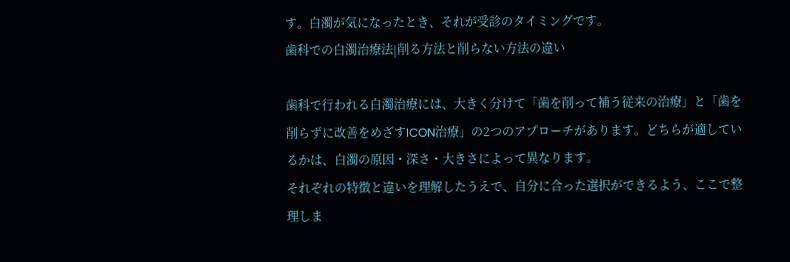す。白濁が気になったとき、それが受診のタイミングです。
歯科での白濁治療法|削る方法と削らない方法の違い

歯科で行われる白濁治療には、大きく分けて「歯を削って補う従来の治療」と「歯を削らずに改善をめざすICON治療」の2つのアプローチがあります。どちらが適しているかは、白濁の原因・深さ・大きさによって異なります。
それぞれの特徴と違いを理解したうえで、自分に合った選択ができるよう、ここで整理しま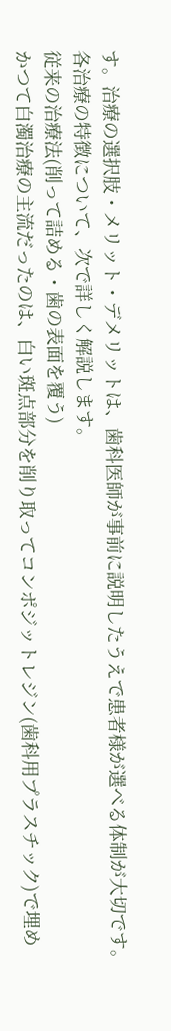す。治療の選択肢・メリット・デメリットは、歯科医師が事前に説明したうえで患者様が選べる体制が大切です。
各治療の特徴について、次で詳しく解説します。
従来の治療法(削って詰める・歯の表面を覆う)
かつて白濁治療の主流だったのは、白い斑点部分を削り取ってコンポジットレジン(歯科用プラスチック)で埋め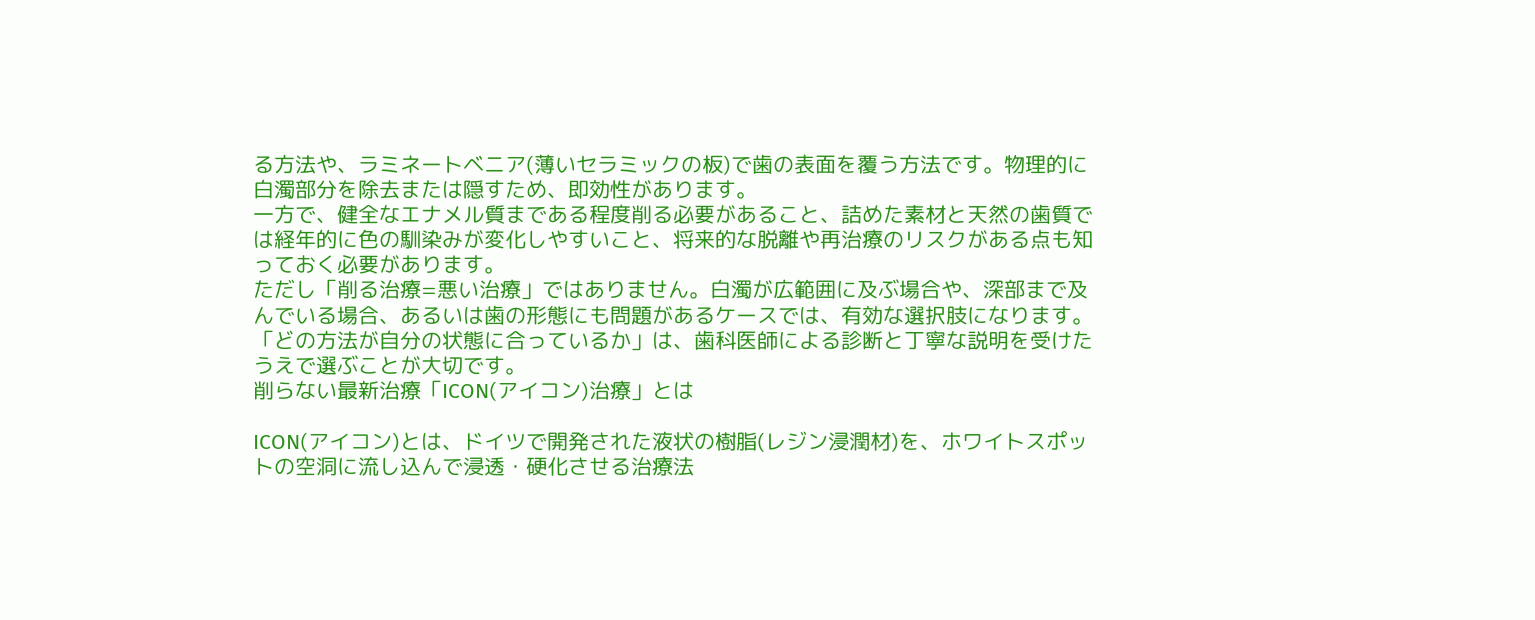る方法や、ラミネートベニア(薄いセラミックの板)で歯の表面を覆う方法です。物理的に白濁部分を除去または隠すため、即効性があります。
一方で、健全なエナメル質まである程度削る必要があること、詰めた素材と天然の歯質では経年的に色の馴染みが変化しやすいこと、将来的な脱離や再治療のリスクがある点も知っておく必要があります。
ただし「削る治療=悪い治療」ではありません。白濁が広範囲に及ぶ場合や、深部まで及んでいる場合、あるいは歯の形態にも問題があるケースでは、有効な選択肢になります。「どの方法が自分の状態に合っているか」は、歯科医師による診断と丁寧な説明を受けたうえで選ぶことが大切です。
削らない最新治療「ICON(アイコン)治療」とは

ICON(アイコン)とは、ドイツで開発された液状の樹脂(レジン浸潤材)を、ホワイトスポットの空洞に流し込んで浸透・硬化させる治療法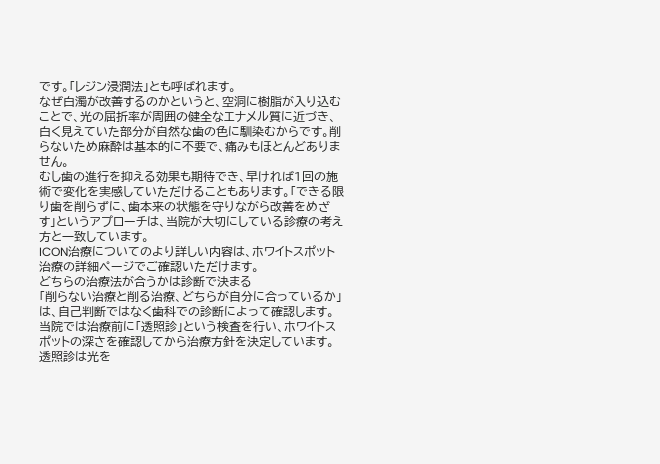です。「レジン浸潤法」とも呼ばれます。
なぜ白濁が改善するのかというと、空洞に樹脂が入り込むことで、光の屈折率が周囲の健全なエナメル質に近づき、白く見えていた部分が自然な歯の色に馴染むからです。削らないため麻酔は基本的に不要で、痛みもほとんどありません。
むし歯の進行を抑える効果も期待でき、早ければ1回の施術で変化を実感していただけることもあります。「できる限り歯を削らずに、歯本来の状態を守りながら改善をめざす」というアプローチは、当院が大切にしている診療の考え方と一致しています。
ICON治療についてのより詳しい内容は、ホワイトスポット治療の詳細ページでご確認いただけます。
どちらの治療法が合うかは診断で決まる
「削らない治療と削る治療、どちらが自分に合っているか」は、自己判断ではなく歯科での診断によって確認します。当院では治療前に「透照診」という検査を行い、ホワイトスポットの深さを確認してから治療方針を決定しています。
透照診は光を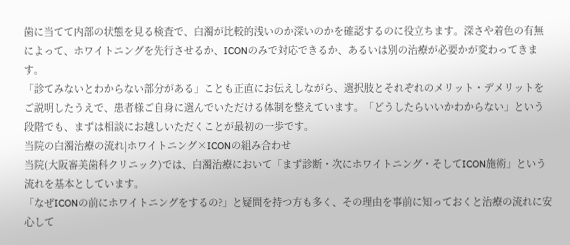歯に当てて内部の状態を見る検査で、白濁が比較的浅いのか深いのかを確認するのに役立ちます。深さや着色の有無によって、ホワイトニングを先行させるか、ICONのみで対応できるか、あるいは別の治療が必要かが変わってきます。
「診てみないとわからない部分がある」ことも正直にお伝えしながら、選択肢とそれぞれのメリット・デメリットをご説明したうえで、患者様ご自身に選んでいただける体制を整えています。「どうしたらいいかわからない」という段階でも、まずは相談にお越しいただくことが最初の一歩です。
当院の白濁治療の流れ|ホワイトニング×ICONの組み合わせ
当院(大阪審美歯科クリニック)では、白濁治療において「まず診断・次にホワイトニング・そしてICON施術」という流れを基本としています。
「なぜICONの前にホワイトニングをするの?」と疑問を持つ方も多く、その理由を事前に知っておくと治療の流れに安心して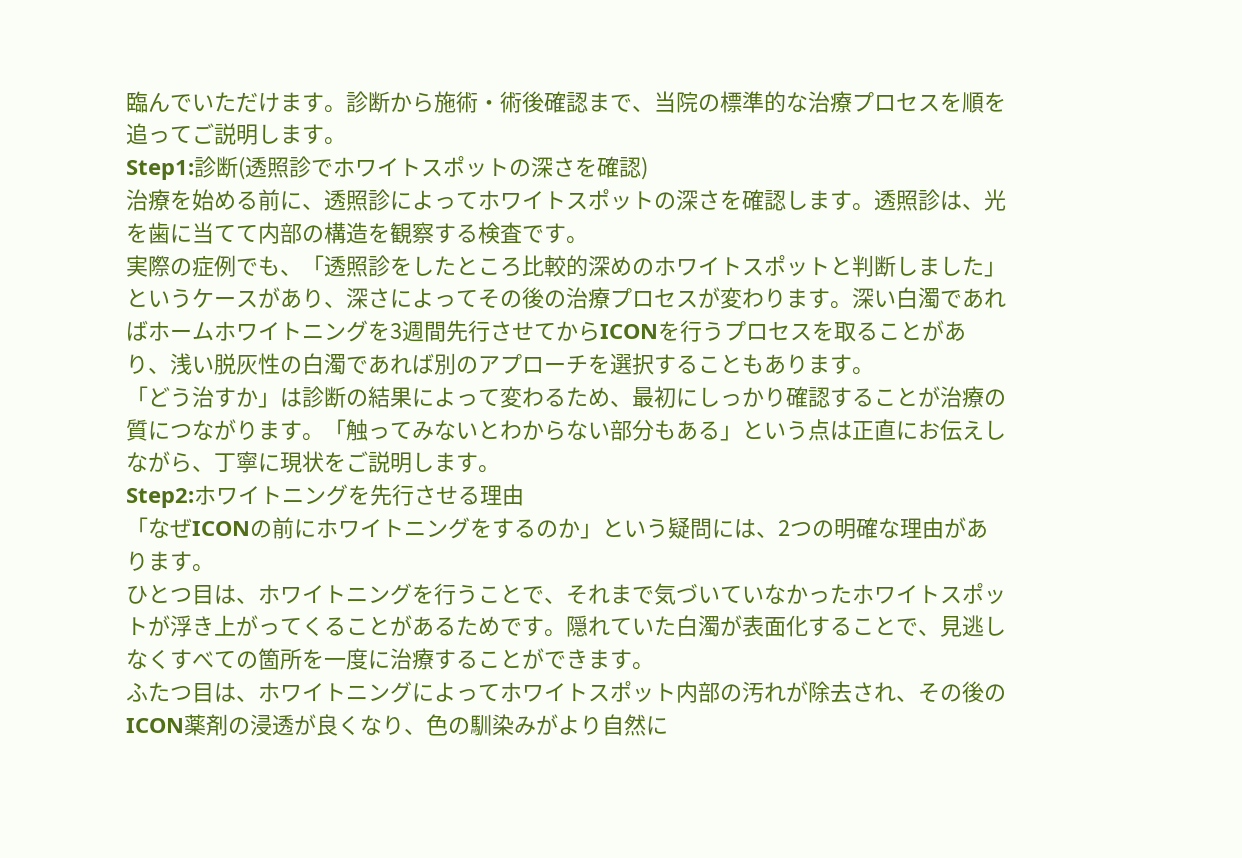臨んでいただけます。診断から施術・術後確認まで、当院の標準的な治療プロセスを順を追ってご説明します。
Step1:診断(透照診でホワイトスポットの深さを確認)
治療を始める前に、透照診によってホワイトスポットの深さを確認します。透照診は、光を歯に当てて内部の構造を観察する検査です。
実際の症例でも、「透照診をしたところ比較的深めのホワイトスポットと判断しました」というケースがあり、深さによってその後の治療プロセスが変わります。深い白濁であればホームホワイトニングを3週間先行させてからICONを行うプロセスを取ることがあり、浅い脱灰性の白濁であれば別のアプローチを選択することもあります。
「どう治すか」は診断の結果によって変わるため、最初にしっかり確認することが治療の質につながります。「触ってみないとわからない部分もある」という点は正直にお伝えしながら、丁寧に現状をご説明します。
Step2:ホワイトニングを先行させる理由
「なぜICONの前にホワイトニングをするのか」という疑問には、2つの明確な理由があります。
ひとつ目は、ホワイトニングを行うことで、それまで気づいていなかったホワイトスポットが浮き上がってくることがあるためです。隠れていた白濁が表面化することで、見逃しなくすべての箇所を一度に治療することができます。
ふたつ目は、ホワイトニングによってホワイトスポット内部の汚れが除去され、その後のICON薬剤の浸透が良くなり、色の馴染みがより自然に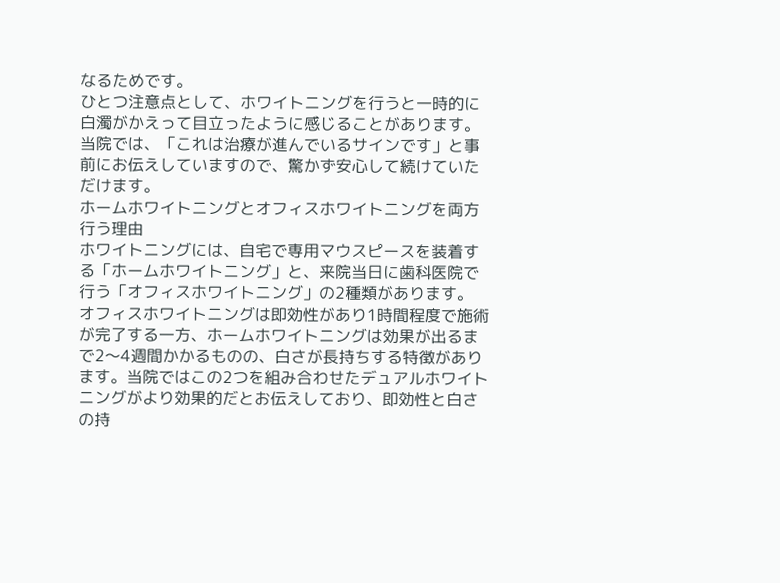なるためです。
ひとつ注意点として、ホワイトニングを行うと一時的に白濁がかえって目立ったように感じることがあります。当院では、「これは治療が進んでいるサインです」と事前にお伝えしていますので、驚かず安心して続けていただけます。
ホームホワイトニングとオフィスホワイトニングを両方行う理由
ホワイトニングには、自宅で専用マウスピースを装着する「ホームホワイトニング」と、来院当日に歯科医院で行う「オフィスホワイトニング」の2種類があります。
オフィスホワイトニングは即効性があり1時間程度で施術が完了する一方、ホームホワイトニングは効果が出るまで2〜4週間かかるものの、白さが長持ちする特徴があります。当院ではこの2つを組み合わせたデュアルホワイトニングがより効果的だとお伝えしており、即効性と白さの持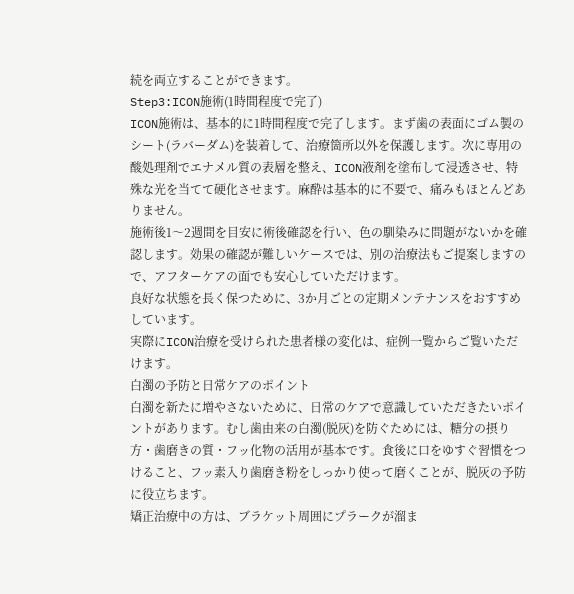続を両立することができます。
Step3:ICON施術(1時間程度で完了)
ICON施術は、基本的に1時間程度で完了します。まず歯の表面にゴム製のシート(ラバーダム)を装着して、治療箇所以外を保護します。次に専用の酸処理剤でエナメル質の表層を整え、ICON液剤を塗布して浸透させ、特殊な光を当てて硬化させます。麻酔は基本的に不要で、痛みもほとんどありません。
施術後1〜2週間を目安に術後確認を行い、色の馴染みに問題がないかを確認します。効果の確認が難しいケースでは、別の治療法もご提案しますので、アフターケアの面でも安心していただけます。
良好な状態を長く保つために、3か月ごとの定期メンテナンスをおすすめしています。
実際にICON治療を受けられた患者様の変化は、症例一覧からご覧いただけます。
白濁の予防と日常ケアのポイント
白濁を新たに増やさないために、日常のケアで意識していただきたいポイントがあります。むし歯由来の白濁(脱灰)を防ぐためには、糖分の摂り方・歯磨きの質・フッ化物の活用が基本です。食後に口をゆすぐ習慣をつけること、フッ素入り歯磨き粉をしっかり使って磨くことが、脱灰の予防に役立ちます。
矯正治療中の方は、ブラケット周囲にプラークが溜ま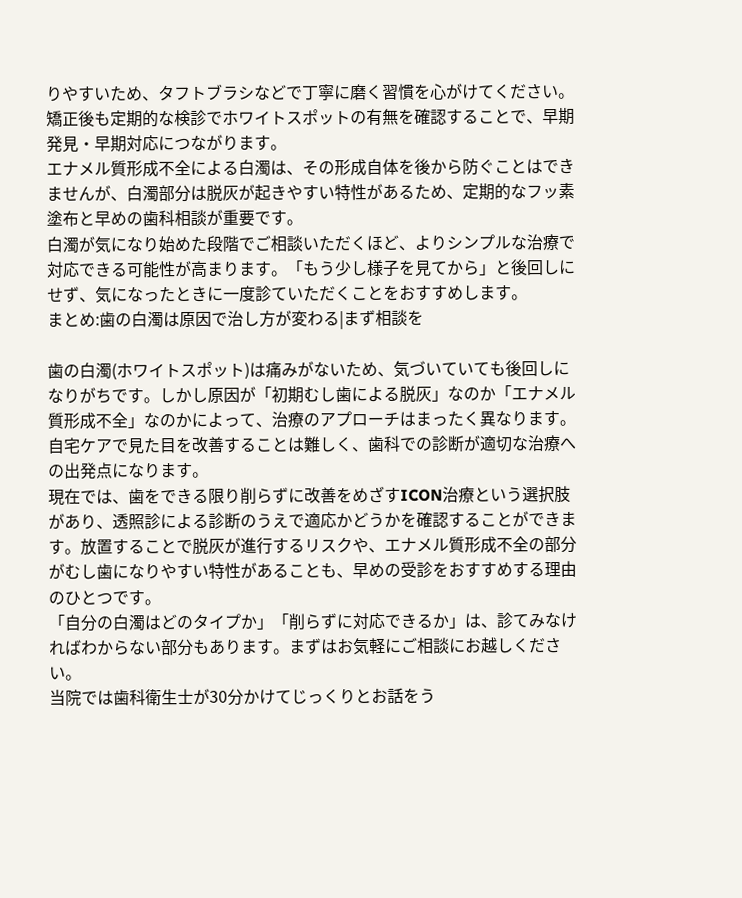りやすいため、タフトブラシなどで丁寧に磨く習慣を心がけてください。矯正後も定期的な検診でホワイトスポットの有無を確認することで、早期発見・早期対応につながります。
エナメル質形成不全による白濁は、その形成自体を後から防ぐことはできませんが、白濁部分は脱灰が起きやすい特性があるため、定期的なフッ素塗布と早めの歯科相談が重要です。
白濁が気になり始めた段階でご相談いただくほど、よりシンプルな治療で対応できる可能性が高まります。「もう少し様子を見てから」と後回しにせず、気になったときに一度診ていただくことをおすすめします。
まとめ:歯の白濁は原因で治し方が変わる|まず相談を

歯の白濁(ホワイトスポット)は痛みがないため、気づいていても後回しになりがちです。しかし原因が「初期むし歯による脱灰」なのか「エナメル質形成不全」なのかによって、治療のアプローチはまったく異なります。自宅ケアで見た目を改善することは難しく、歯科での診断が適切な治療への出発点になります。
現在では、歯をできる限り削らずに改善をめざすICON治療という選択肢があり、透照診による診断のうえで適応かどうかを確認することができます。放置することで脱灰が進行するリスクや、エナメル質形成不全の部分がむし歯になりやすい特性があることも、早めの受診をおすすめする理由のひとつです。
「自分の白濁はどのタイプか」「削らずに対応できるか」は、診てみなければわからない部分もあります。まずはお気軽にご相談にお越しください。
当院では歯科衛生士が30分かけてじっくりとお話をう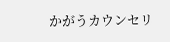かがうカウンセリ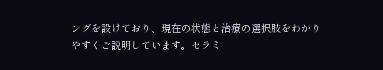ングを設けており、現在の状態と治療の選択肢をわかりやすくご説明しています。セラミ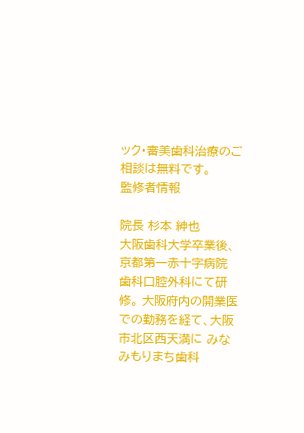ック・審美歯科治療のご相談は無料です。
監修者情報

院長 杉本 紳也
大阪歯科大学卒業後、京都第一赤十字病院 歯科口腔外科にて研修。 大阪府内の開業医での勤務を経て、大阪市北区西天満に みなみもりまち歯科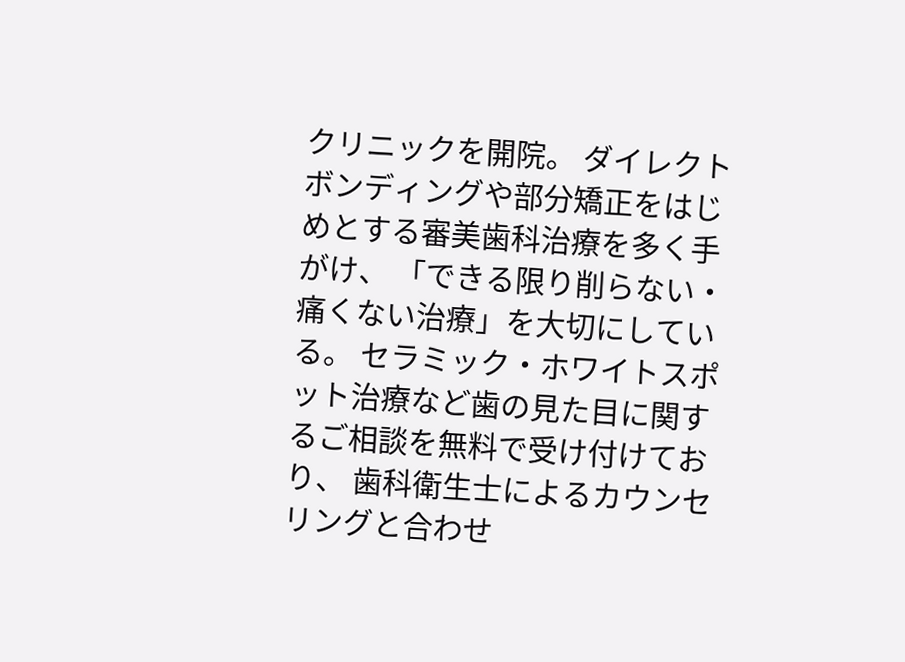クリニックを開院。 ダイレクトボンディングや部分矯正をはじめとする審美歯科治療を多く手がけ、 「できる限り削らない・痛くない治療」を大切にしている。 セラミック・ホワイトスポット治療など歯の見た目に関するご相談を無料で受け付けており、 歯科衛生士によるカウンセリングと合わせ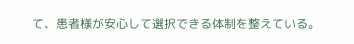て、患者様が安心して選択できる体制を整えている。